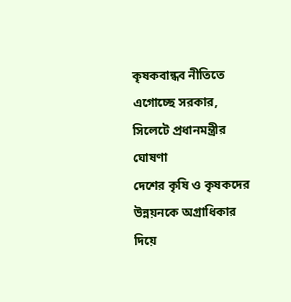কৃষকবান্ধব নীতিতে এগোচ্ছে সরকার, সিলেটে প্রধানমন্ত্রীর ঘোষণা
দেশের কৃষি ও কৃষকদের উন্নয়নকে অগ্রাধিকার দিয়ে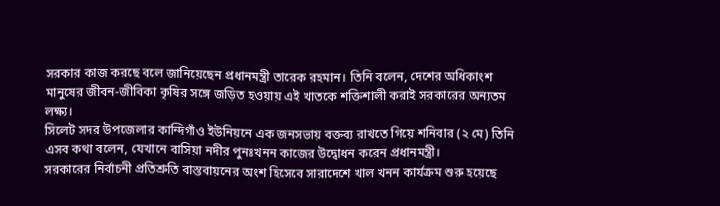সরকার কাজ করছে বলে জানিয়েছেন প্রধানমন্ত্রী তারেক রহমান। তিনি বলেন, দেশের অধিকাংশ মানুষের জীবন-জীবিকা কৃষির সঙ্গে জড়িত হওয়ায় এই খাতকে শক্তিশালী করাই সরকারের অন্যতম লক্ষ্য।
সিলেট সদর উপজেলার কান্দিগাঁও ইউনিয়নে এক জনসভায় বক্তব্য রাখতে গিয়ে শনিবার (২ মে) তিনি এসব কথা বলেন, যেখানে বাসিয়া নদীর পুনঃখনন কাজের উদ্বোধন করেন প্রধানমন্ত্রী।
সরকারের নির্বাচনী প্রতিশ্রুতি বাস্তবায়নের অংশ হিসেবে সারাদেশে খাল খনন কার্যক্রম শুরু হয়েছে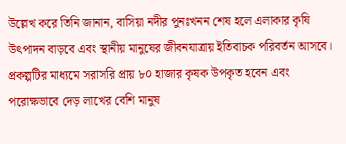উল্লেখ করে তিনি জানান, বাসিয়া নদীর পুনঃখনন শেষ হলে এলাকার কৃষি উৎপাদন বাড়বে এবং স্থানীয় মানুষের জীবনযাত্রায় ইতিবাচক পরিবর্তন আসবে। প্রকল্পটির মাধ্যমে সরাসরি প্রায় ৮০ হাজার কৃষক উপকৃত হবেন এবং পরোক্ষভাবে দেড় লাখের বেশি মানুষ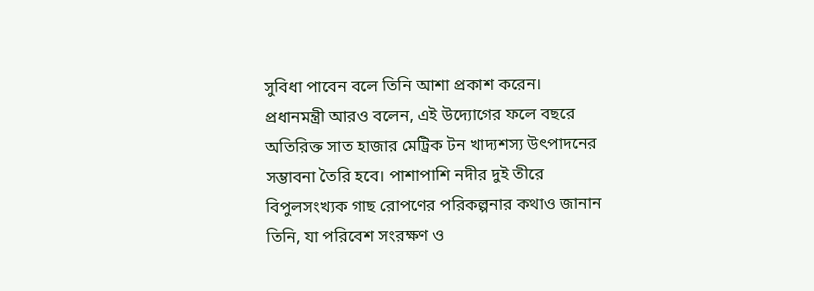সুবিধা পাবেন বলে তিনি আশা প্রকাশ করেন।
প্রধানমন্ত্রী আরও বলেন, এই উদ্যোগের ফলে বছরে অতিরিক্ত সাত হাজার মেট্রিক টন খাদ্যশস্য উৎপাদনের সম্ভাবনা তৈরি হবে। পাশাপাশি নদীর দুই তীরে বিপুলসংখ্যক গাছ রোপণের পরিকল্পনার কথাও জানান তিনি, যা পরিবেশ সংরক্ষণ ও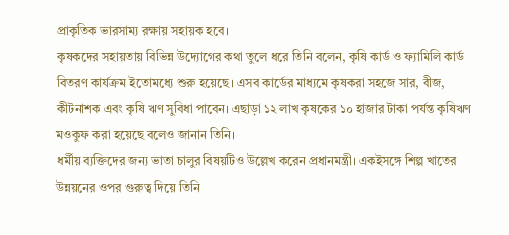প্রাকৃতিক ভারসাম্য রক্ষায় সহায়ক হবে।
কৃষকদের সহায়তায় বিভিন্ন উদ্যোগের কথা তুলে ধরে তিনি বলেন, কৃষি কার্ড ও ফ্যামিলি কার্ড বিতরণ কার্যক্রম ইতোমধ্যে শুরু হয়েছে। এসব কার্ডের মাধ্যমে কৃষকরা সহজে সার, বীজ, কীটনাশক এবং কৃষি ঋণ সুবিধা পাবেন। এছাড়া ১২ লাখ কৃষকের ১০ হাজার টাকা পর্যন্ত কৃষিঋণ মওকুফ করা হয়েছে বলেও জানান তিনি।
ধর্মীয় ব্যক্তিদের জন্য ভাতা চালুর বিষয়টিও উল্লেখ করেন প্রধানমন্ত্রী। একইসঙ্গে শিল্প খাতের উন্নয়নের ওপর গুরুত্ব দিয়ে তিনি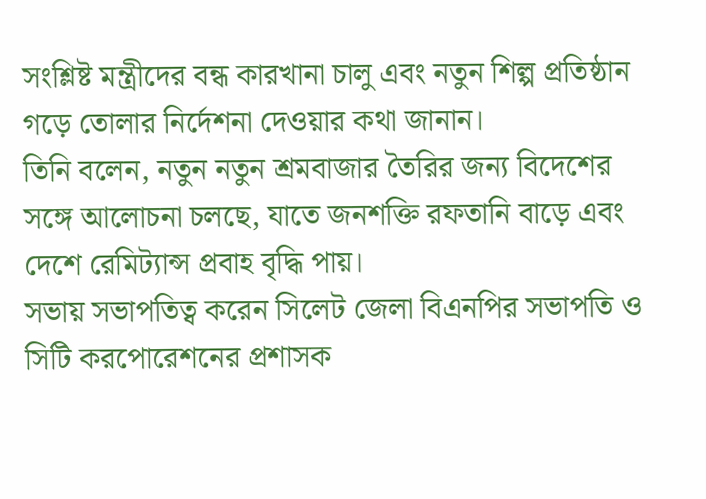সংশ্লিষ্ট মন্ত্রীদের বন্ধ কারখানা চালু এবং নতুন শিল্প প্রতিষ্ঠান গড়ে তোলার নির্দেশনা দেওয়ার কথা জানান।
তিনি বলেন, নতুন নতুন শ্রমবাজার তৈরির জন্য বিদেশের সঙ্গে আলোচনা চলছে, যাতে জনশক্তি রফতানি বাড়ে এবং দেশে রেমিট্যান্স প্রবাহ বৃদ্ধি পায়।
সভায় সভাপতিত্ব করেন সিলেট জেলা বিএনপির সভাপতি ও সিটি করপোরেশনের প্রশাসক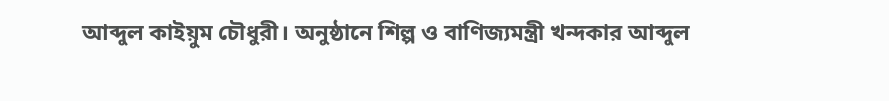আব্দুল কাইয়ুম চৌধুরী। অনুষ্ঠানে শিল্প ও বাণিজ্যমন্ত্রী খন্দকার আব্দুল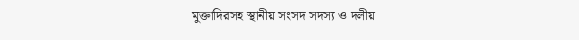মুক্তাদিরসহ স্থানীয় সংসদ সদস্য ও দলীয়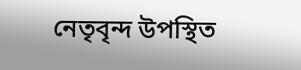নেতৃবৃন্দ উপস্থিত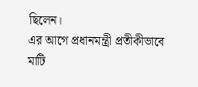ছিলেন।
এর আগে প্রধানমন্ত্রী প্রতীকীভাবে মাটি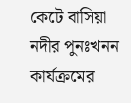কেটে বাসিয়া নদীর পুনঃখনন কার্যক্রমের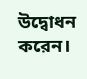উদ্বোধন করেন।